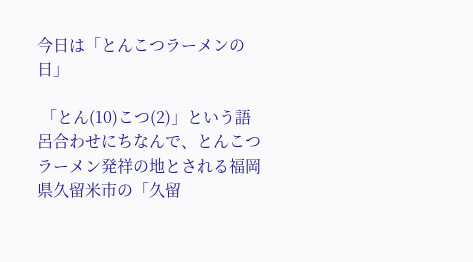今日は「とんこつラーメンの日」

 「とん(10)こつ(2)」という語呂合わせにちなんで、とんこつラーメン発祥の地とされる福岡県久留米市の「久留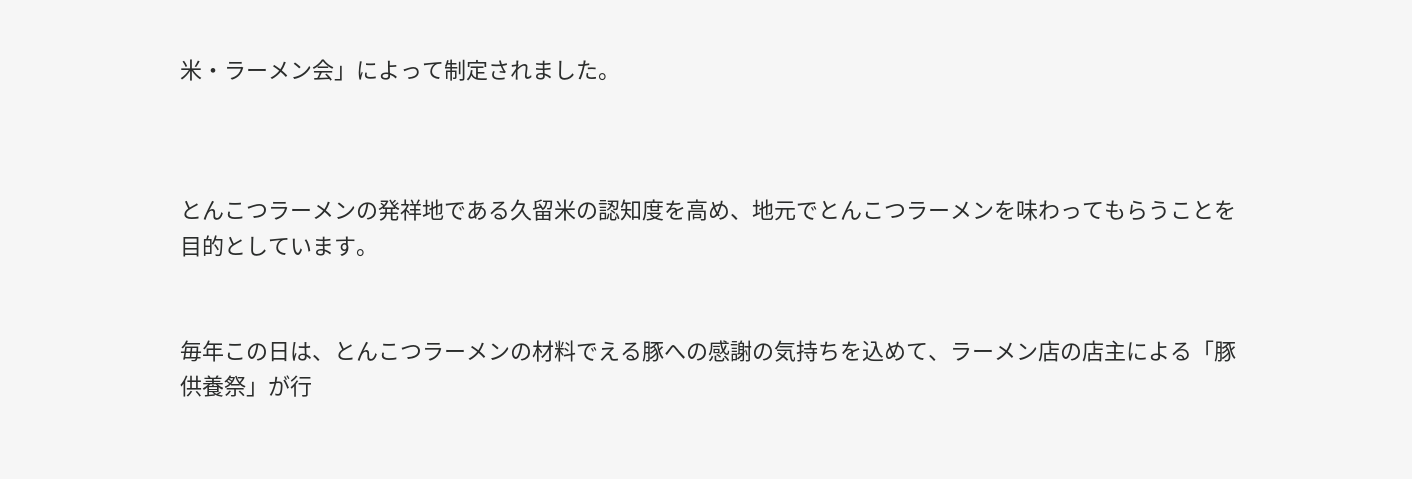米・ラーメン会」によって制定されました。



とんこつラーメンの発祥地である久留米の認知度を高め、地元でとんこつラーメンを味わってもらうことを目的としています。


毎年この日は、とんこつラーメンの材料でえる豚への感謝の気持ちを込めて、ラーメン店の店主による「豚供養祭」が行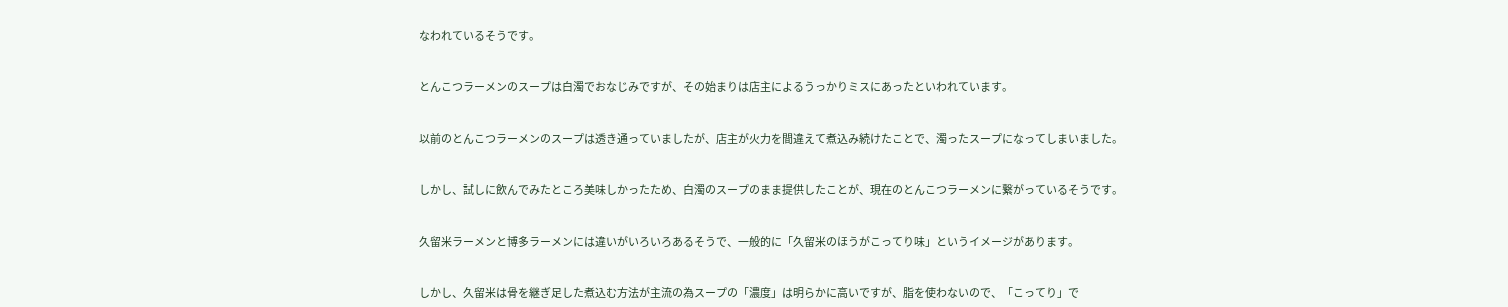なわれているそうです。


とんこつラーメンのスープは白濁でおなじみですが、その始まりは店主によるうっかりミスにあったといわれています。


以前のとんこつラーメンのスープは透き通っていましたが、店主が火力を間違えて煮込み続けたことで、濁ったスープになってしまいました。


しかし、試しに飲んでみたところ美味しかったため、白濁のスープのまま提供したことが、現在のとんこつラーメンに繋がっているそうです。


久留米ラーメンと博多ラーメンには違いがいろいろあるそうで、一般的に「久留米のほうがこってり味」というイメージがあります。


しかし、久留米は骨を継ぎ足した煮込む方法が主流の為スープの「濃度」は明らかに高いですが、脂を使わないので、「こってり」で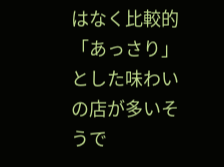はなく比較的「あっさり」とした味わいの店が多いそうで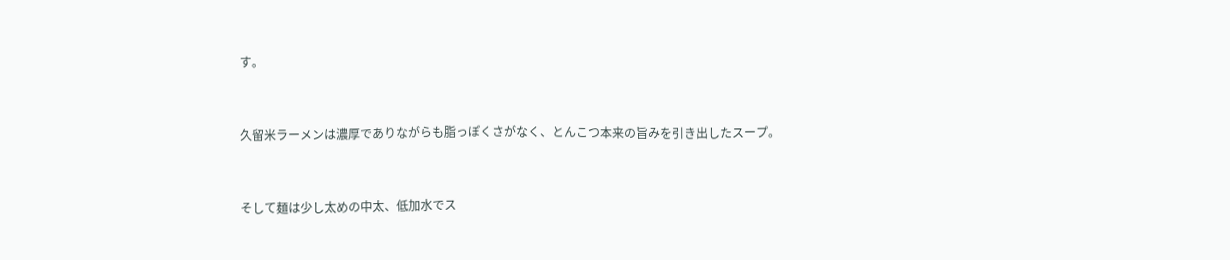す。


久留米ラーメンは濃厚でありながらも脂っぽくさがなく、とんこつ本来の旨みを引き出したスープ。


そして麺は少し太めの中太、低加水でス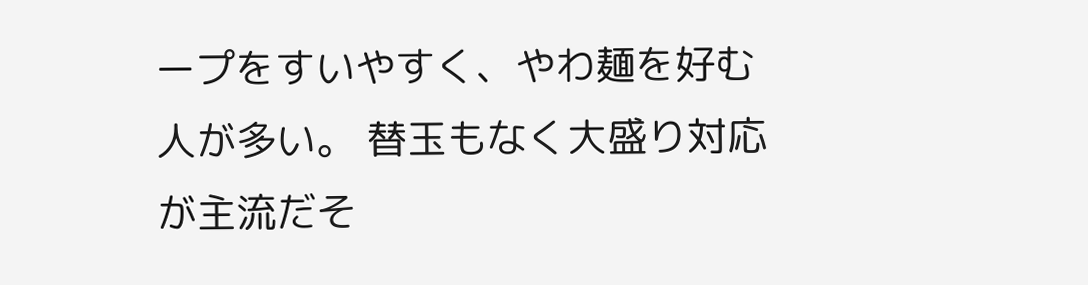ープをすいやすく、やわ麺を好む人が多い。 替玉もなく大盛り対応が主流だそ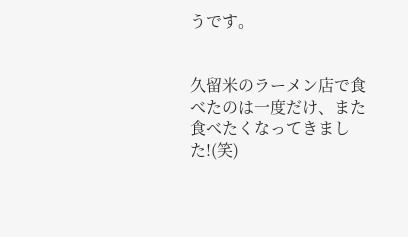うです。


久留米のラーメン店で食べたのは一度だけ、また食べたくなってきました!(笑)